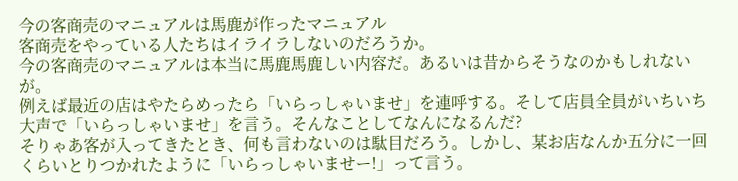今の客商売のマニュアルは馬鹿が作ったマニュアル
客商売をやっている人たちはイライラしないのだろうか。
今の客商売のマニュアルは本当に馬鹿馬鹿しい内容だ。あるいは昔からそうなのかもしれないが。
例えば最近の店はやたらめったら「いらっしゃいませ」を連呼する。そして店員全員がいちいち大声で「いらっしゃいませ」を言う。そんなことしてなんになるんだ?
そりゃあ客が入ってきたとき、何も言わないのは駄目だろう。しかし、某お店なんか五分に一回くらいとりつかれたように「いらっしゃいませー!」って言う。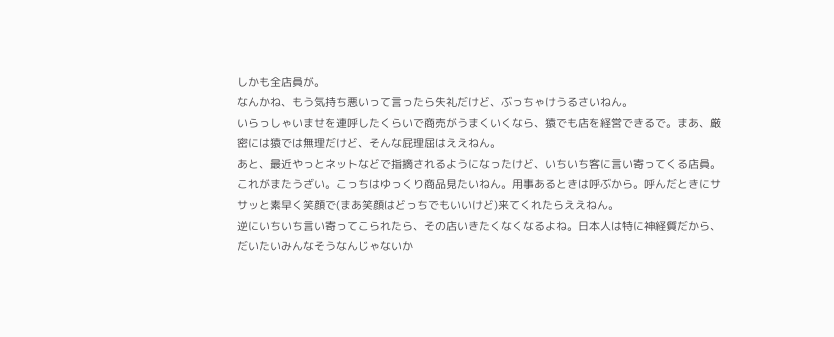しかも全店員が。
なんかね、もう気持ち悪いって言ったら失礼だけど、ぶっちゃけうるさいねん。
いらっしゃいませを連呼したくらいで商売がうまくいくなら、猿でも店を経営できるで。まあ、厳密には猿では無理だけど、そんな屁理屈はええねん。
あと、最近やっとネットなどで指摘されるようになったけど、いちいち客に言い寄ってくる店員。これがまたうざい。こっちはゆっくり商品見たいねん。用事あるときは呼ぶから。呼んだときにササッと素早く笑顔で(まあ笑顔はどっちでもいいけど)来てくれたらええねん。
逆にいちいち言い寄ってこられたら、その店いきたくなくなるよね。日本人は特に神経質だから、だいたいみんなそうなんじゃないか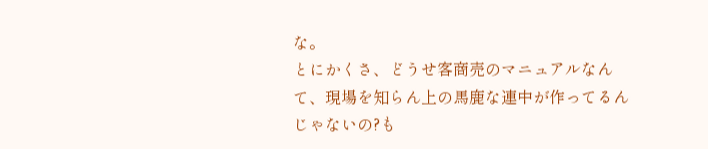な。
とにかくさ、どうせ客商売のマニュアルなんて、現場を知らん上の馬鹿な連中が作ってるんじゃないの?も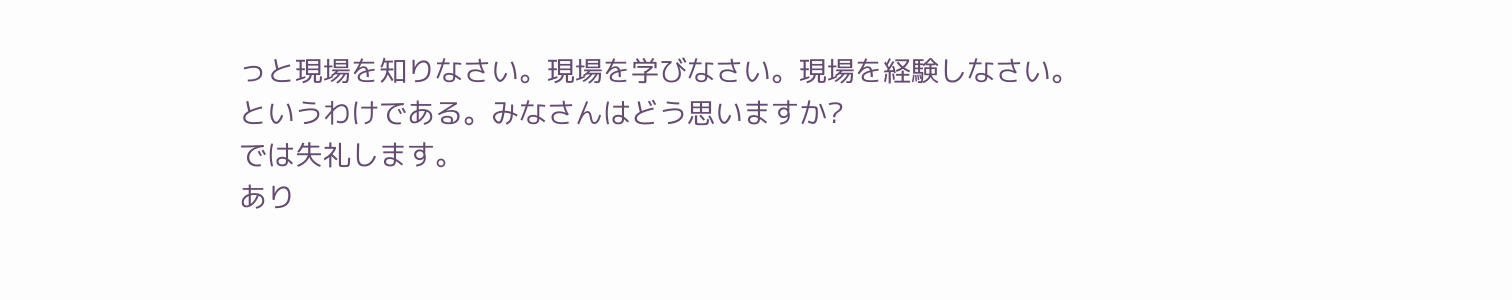っと現場を知りなさい。現場を学びなさい。現場を経験しなさい。
というわけである。みなさんはどう思いますか?
では失礼します。
あり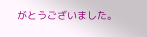がとうございました。